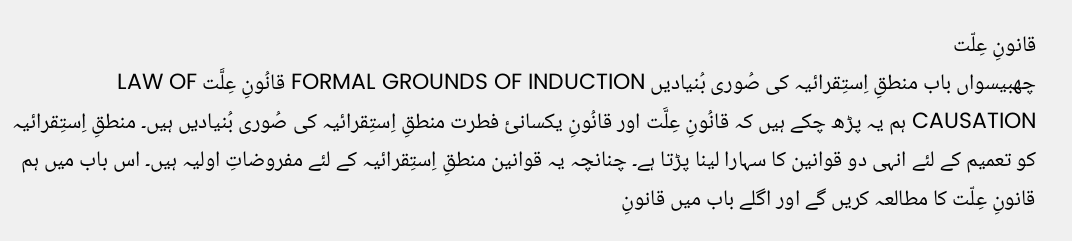قانونِ عِلّت
چھبیسواں باب منطقِ اِستِقرائیہ کی صُوری بُنیادیں FORMAL GROUNDS OF INDUCTION قانُونِ عِلَّت LAW OF CAUSATION ہم یہ پڑھ چکے ہیں کہ قانُونِ عِلَّت اور قانُونِ یکسانئ فطرت منطقِ اِستِقرائیہ کی صُوری بُنیادیں ہیں۔ منطقِ اِستِقرائیہ کو تعمیم کے لئے انہی دو قوانین کا سہارا لینا پڑتا ہے۔ چنانچہ یہ قوانین منطقِ اِستِقرائیہ کے لئے مفروضاتِ اولیہ ہیں۔ اس باب میں ہم قانونِ عِلّت کا مطالعہ کریں گے اور اگلے باب میں قانونِ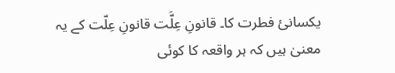یکسانئ فطرت کا۔ قانونِ عِلَّت قانونِ عِلّت کے یہ معنیٰ ہیں کہ ہر واقعہ کا کوئی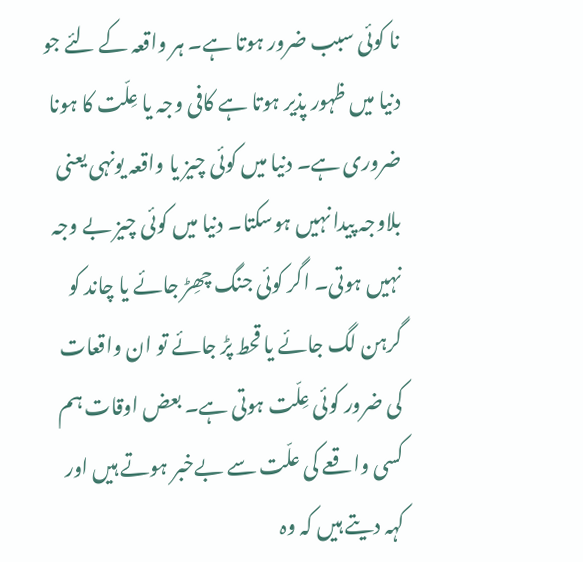نا کوئی سبب ضرور ہوتا ہے۔ ہر واقعہ کے لئے جو دنیا میں ظہور پذیر ہوتا ہے کافی وجہ یا عِلّت کا ہونا ضروری ہے۔ دنیا میں کوئی چیز یا واقعہ یونہی یعنی بلاوجہ پیدا نہیں ہوسکتا۔ دنیا میں کوئی چیز بے وجہ نہیں ہوتی۔ اگر کوئی جنگ چھِڑ جائے یا چاند کو گرہن لگ جائے یا قحط پڑ جائے تو ان واقعات کی ضرور کوئی عِلّت ہوتی ہے۔ بعض اوقات ہم کسی واقعے کی علّت سے بےخبر ہوتے ہیں اور کہہ دیتے ہیں کہ وہ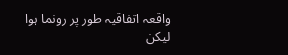واقعہ اتفاقیہ طور پر رونما ہوا لیکن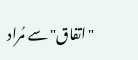"اتفاق" سے مُراد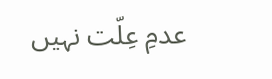عدمِ عِلّت نہیں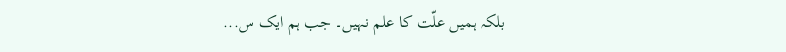بلکہ ہمیں علّت کا علم نہیں۔ جب ہم ایک س...